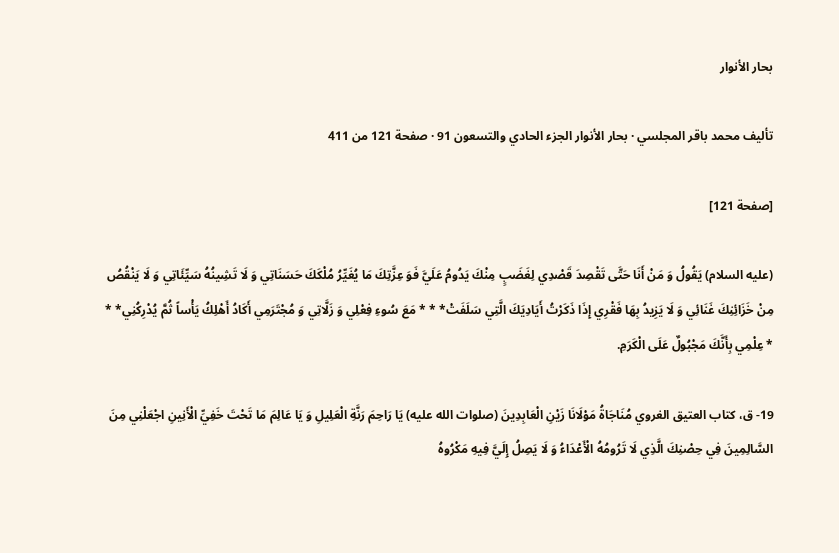بحار الأنوار

تأليف محمد باقر المجلسي · بحار الأنوار الجزء الحادي والتسعون 91 · صفحة 121 من 411

[صفحة 121]

(عليه السلام) يَقُولُ وَ مَنْ أَنَا حَتَّى تَقْصِدَ قَصْدِي لِغَضَبٍ مِنْكَ يَدُومُ عَلَيَّ فَوَ عِزَّتِكَ مَا يُغَيِّرُ مُلْكَكَ حَسَنَاتِي وَ لَا تَشِينُهُ سَيِّئَاتِي وَ لَا يَنْقُصُ مِنْ خَزَائِنِكَ غَنَائِي وَ لَا يَزِيدُ بِهَا فَقْرِي إِذَا ذَكَرْتُ أَيَادِيَكَ الَّتِي سَلَفَتْ* * * مَعَ سُوءِ فِعْلِي وَ زَلَّاتِي وَ مُجْتَرَمِي أَكَادُ أَهْلِكُ يَأْساً ثُمَّ يُدْرِكُنِي* * * عِلْمِي بِأَنَّكَ مَجْبُولٌ عَلَى الْكَرَمِ.

19- ق، كتاب العتيق الغروي مُنَاجَاةُ مَوْلَانَا زَيْنِ الْعَابِدِينَ (صلوات الله عليه) يَا رَاحِمَ رَنَّةِ الْعَلِيلِ وَ يَا عَالِمَ مَا تَحْتَ خَفِيِّ الْأَنِينِ اجْعَلْنِي مِنَ السَّالِمِينَ فِي حِصْنِكَ الَّذِي لَا تَرُومُهُ الْأَعْدَاءُ وَ لَا يَصِلُ إِلَيَّ فِيهِ مَكْرُوهُ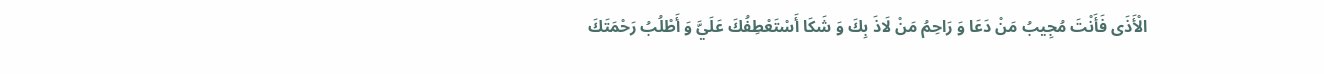الْأَذَى فَأَنْتَ مُجِيبُ مَنْ دَعَا وَ رَاحِمُ مَنْ لَاذَ بِكَ وَ شَكَا أَسْتَعْطِفُكَ عَلَيَّ وَ أَطْلُبُ رَحْمَتَكَ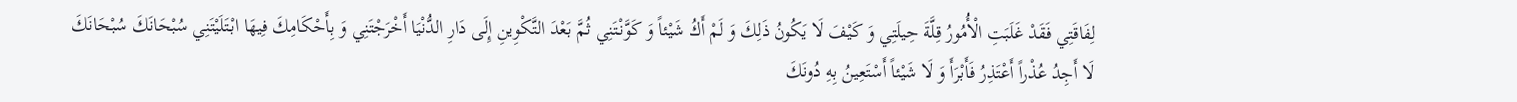لِفَاقَتِي فَقَدْ غَلَبَتِ الْأُمُورُ قِلَّةَ حِيلَتِي وَ كَيْفَ لَا يَكُونُ ذَلِكَ وَ لَمْ أَكُ شَيْئاً وَ كَوَّنْتَنِي ثُمَّ بَعْدَ التَّكْوِينِ إِلَى دَارِ الدُّنْيَا أَخْرَجْتَنِي وَ بِأَحْكَامِكَ فِيهَا ابْتَلَيْتَنِي سُبْحَانَكَ سُبْحَانَكَ لَا أَجِدُ عُذْراً أَعْتَذِرُ فَأَبْرَأَ وَ لَا شَيْئاً أَسْتَعِينُ بِهِ دُونَكَ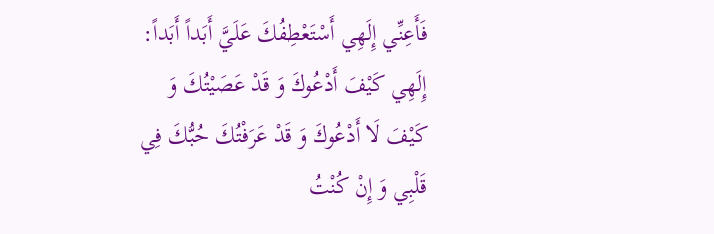فَأَعِنِّي إِلَهِي أَسْتَعْطِفُكَ عَلَيَّ أَبَداً أَبَداً: إِلَهِي كَيْفَ أَدْعُوكَ وَ قَدْ عَصَيْتُكَ وَ كَيْفَ لَا أَدْعُوكَ وَ قَدْ عَرَفْتُكَ حُبُّكَ فِي قَلْبِي وَ إِنْ كُنْتُ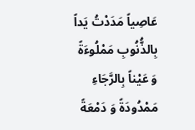عَاصِياً مَدَدْتُ يَداً بِالذُّنُوبِ مَمْلُوءَةً وَ عَيْناً بِالرَّجَاءِ مَمْدُودَةً وَ دَمْعَةً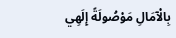بِالْآمَالِ مَوْصُولَةً إِلَهِي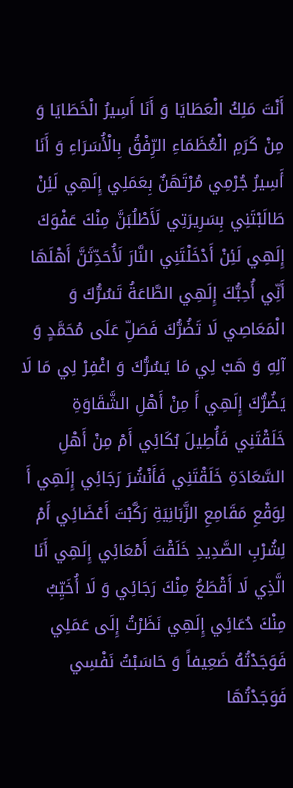أَنْتَ مَلِكُ الْعَطَايَا وَ أَنَا أَسِيرُ الْخَطَايَا وَ مِنْ كَرَمِ الْعُظَمَاءِ الرِّفْقُ بِالْأُسَرَاءِ وَ أَنَا أَسِيرُ جُرْمِي مُرْتَهَنٌ بِعَمَلِي إِلَهِي لَئِنْ طَالَبْتَنِي بِسَرِيرَتِي لَأَطْلُبَنَّ مِنْكَ عَفْوَكَ إِلَهِي لَئِنْ أَدْخَلْتَنِي النَّارَ لَأُحَدِّثَنَّ أَهْلَهَا أَنِّي أُحِبُّكَ إِلَهِي الطَّاعَةُ تَسُرُّكَ وَ الْمَعَاصِي لَا تَضُرُّكَ فَصَلِّ عَلَى مُحَمَّدٍ وَ آلِهِ وَ هَبْ لِي مَا يَسُرُّكَ وَ اغْفِرْ لِي مَا لَا يَضُرُّكَ إِلَهِي أَ مِنْ أَهْلِ الشَّقَاوَةِ خَلَقْتَنِي فَأُطِيلَ بُكَائِي أَمْ مِنْ أَهْلِ السَّعَادَةِ خَلَقْتَنِي فَأَنْشُرَ رَجَائِي إِلَهِي أَ لِوَقْعِ مَقَامِعِ الزَّبَانِيَةِ رَكَّبْتَ أَعْضَائِي أَمْ لِشُرْبِ الصَّدِيدِ خَلَقْتَ أَمْعَائِي إِلَهِي أَنَا الَّذِي لَا أَقْطَعُ مِنْكَ رَجَائِي وَ لَا أُخَيِّبُ مِنْكَ دُعَائِي إِلَهِي نَظَرْتُ إِلَى عَمَلِي فَوَجَدْتُهُ ضَعِيفاً وَ حَاسَبْتُ نَفْسِي فَوَجَدْتُهَا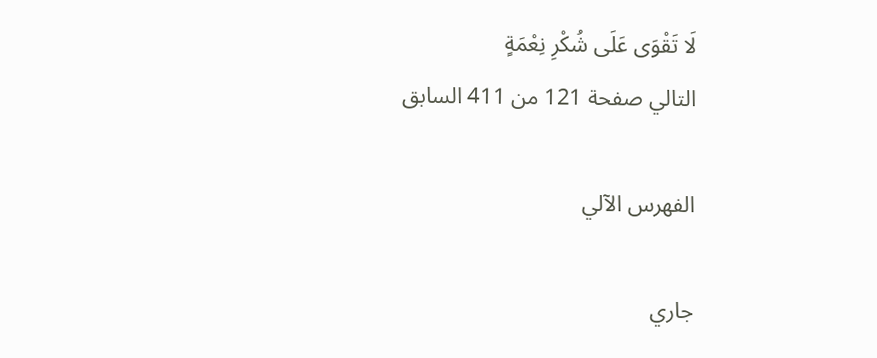لَا تَقْوَى عَلَى شُكْرِ نِعْمَةٍ
التالي صفحة 121 من 411 السابق

الفهرس الآلي

جاري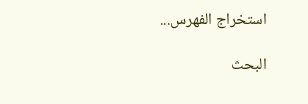استخراج الفهرس...

البحث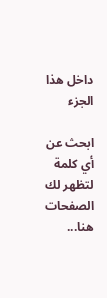داخل هذا الجزء

ابحث عن أي كلمة لتظهر لك الصفحات هنا...